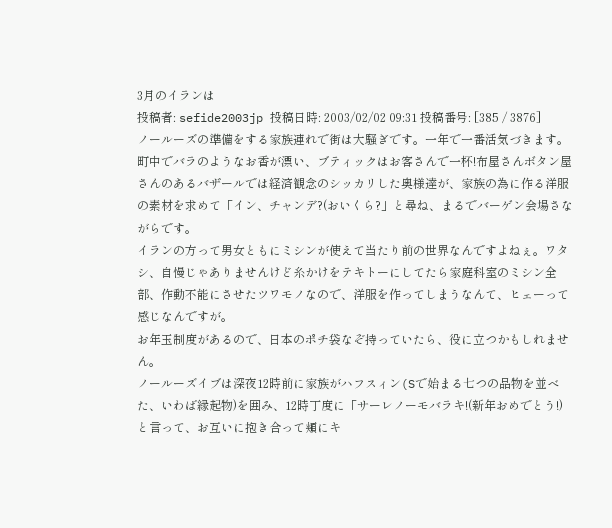3月のイランは
投稿者: sefide2003jp 投稿日時: 2003/02/02 09:31 投稿番号: [385 / 3876]
ノールーズの準備をする家族連れで街は大騒ぎです。一年で一番活気づきます。
町中でバラのようなお香が漂い、ブティックはお客さんで一杯!布屋さんボタン屋さんのあるバザールでは経済観念のシッカリした奥様達が、家族の為に作る洋服の素材を求めて「イン、チャンデ?(おいくら?」と尋ね、まるでバーゲン会場さながらです。
イランの方って男女ともにミシンが使えて当たり前の世界なんですよねぇ。ワタシ、自慢じゃありませんけど糸かけをテキトーにしてたら家庭科室のミシン全部、作動不能にさせたツワモノなので、洋服を作ってしまうなんて、ヒェーって感じなんですが。
お年玉制度があるので、日本のポチ袋なぞ持っていたら、役に立つかもしれません。
ノールーズイブは深夜12時前に家族がハフスィン(Sで始まる七つの品物を並べた、いわば縁起物)を囲み、12時丁度に「サーレノーモバラキ!(新年おめでとう!)と言って、お互いに抱き合って頬にキ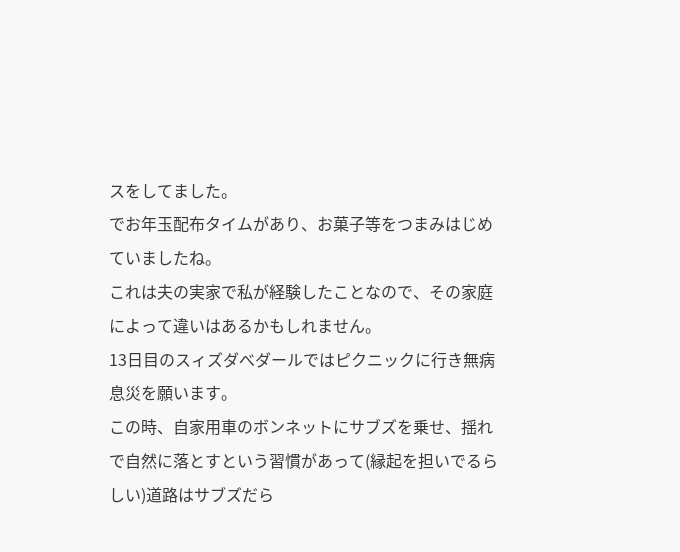スをしてました。
でお年玉配布タイムがあり、お菓子等をつまみはじめていましたね。
これは夫の実家で私が経験したことなので、その家庭によって違いはあるかもしれません。
13日目のスィズダべダールではピクニックに行き無病息災を願います。
この時、自家用車のボンネットにサブズを乗せ、揺れで自然に落とすという習慣があって(縁起を担いでるらしい)道路はサブズだら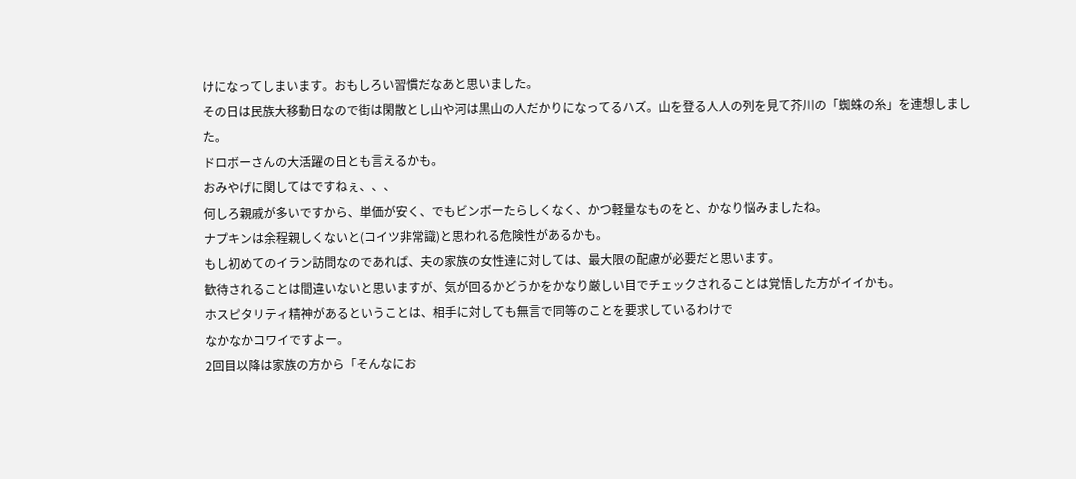けになってしまいます。おもしろい習慣だなあと思いました。
その日は民族大移動日なので街は閑散とし山や河は黒山の人だかりになってるハズ。山を登る人人の列を見て芥川の「蜘蛛の糸」を連想しました。
ドロボーさんの大活躍の日とも言えるかも。
おみやげに関してはですねぇ、、、
何しろ親戚が多いですから、単価が安く、でもビンボーたらしくなく、かつ軽量なものをと、かなり悩みましたね。
ナプキンは余程親しくないと(コイツ非常識)と思われる危険性があるかも。
もし初めてのイラン訪問なのであれば、夫の家族の女性達に対しては、最大限の配慮が必要だと思います。
歓待されることは間違いないと思いますが、気が回るかどうかをかなり厳しい目でチェックされることは覚悟した方がイイかも。
ホスピタリティ精神があるということは、相手に対しても無言で同等のことを要求しているわけで
なかなかコワイですよー。
2回目以降は家族の方から「そんなにお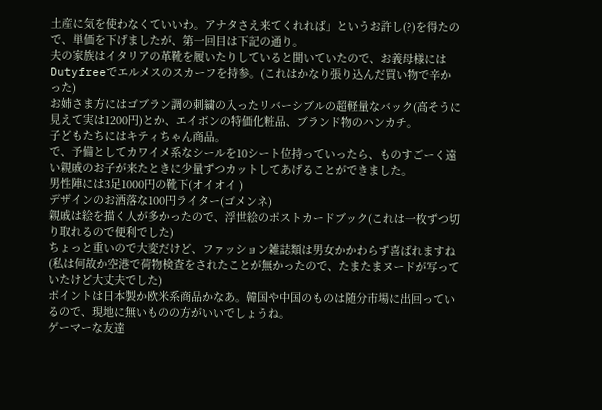土産に気を使わなくていいわ。アナタさえ来てくれれば」というお許し(?)を得たので、単価を下げましたが、第一回目は下記の通り。
夫の家族はイタリアの革靴を履いたりしていると聞いていたので、お義母様にはDutyfreeでエルメスのスカーフを持参。(これはかなり張り込んだ買い物で辛かった)
お姉さま方にはゴブラン調の刺繍の入ったリバーシブルの超軽量なバック(高そうに見えて実は1200円)とか、エイボンの特価化粧品、ブランド物のハンカチ。
子どもたちにはキティちゃん商品。
で、予備としてカワイメ系なシールを10シート位持っていったら、ものすごーく遠い親戚のお子が来たときに少量ずつカットしてあげることができました。
男性陣には3足1000円の靴下(オイオイ )
デザインのお洒落な100円ライター(ゴメンネ)
親戚は絵を描く人が多かったので、浮世絵のポストカードブック(これは一枚ずつ切り取れるので便利でした)
ちょっと重いので大変だけど、ファッション雑誌類は男女かかわらず喜ばれますね(私は何故か空港で荷物検査をされたことが無かったので、たまたまヌードが写っていたけど大丈夫でした)
ポイントは日本製か欧米系商品かなあ。韓国や中国のものは随分市場に出回っているので、現地に無いものの方がいいでしょうね。
ゲーマーな友達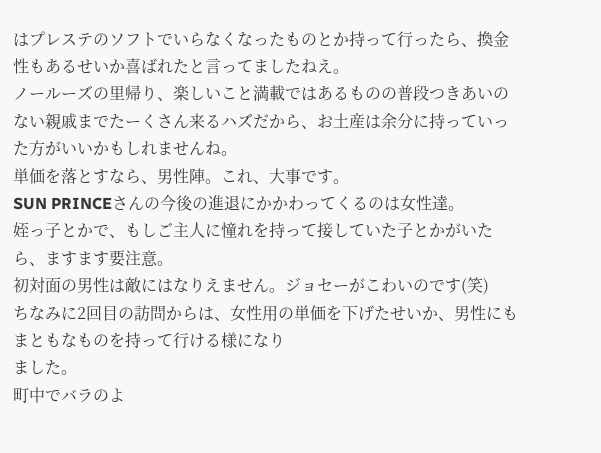はプレステのソフトでいらなくなったものとか持って行ったら、換金性もあるせいか喜ばれたと言ってましたねえ。
ノールーズの里帰り、楽しいこと満載ではあるものの普段つきあいのない親戚までたーくさん来るハズだから、お土産は余分に持っていった方がいいかもしれませんね。
単価を落とすなら、男性陣。これ、大事です。
SUN PRINCEさんの今後の進退にかかわってくるのは女性達。
姪っ子とかで、もしご主人に憧れを持って接していた子とかがいたら、ますます要注意。
初対面の男性は敵にはなりえません。ジョセーがこわいのです(笑)
ちなみに2回目の訪問からは、女性用の単価を下げたせいか、男性にも
まともなものを持って行ける様になり
ました。
町中でバラのよ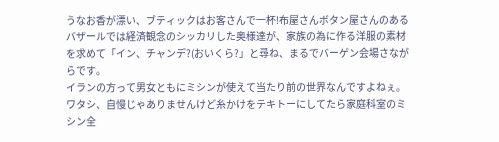うなお香が漂い、ブティックはお客さんで一杯!布屋さんボタン屋さんのあるバザールでは経済観念のシッカリした奥様達が、家族の為に作る洋服の素材を求めて「イン、チャンデ?(おいくら?」と尋ね、まるでバーゲン会場さながらです。
イランの方って男女ともにミシンが使えて当たり前の世界なんですよねぇ。ワタシ、自慢じゃありませんけど糸かけをテキトーにしてたら家庭科室のミシン全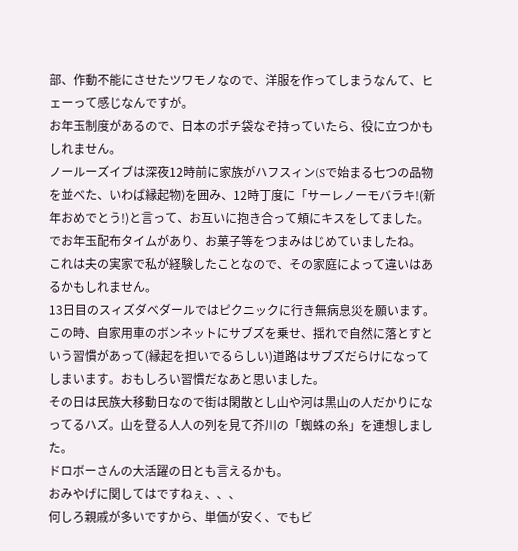部、作動不能にさせたツワモノなので、洋服を作ってしまうなんて、ヒェーって感じなんですが。
お年玉制度があるので、日本のポチ袋なぞ持っていたら、役に立つかもしれません。
ノールーズイブは深夜12時前に家族がハフスィン(Sで始まる七つの品物を並べた、いわば縁起物)を囲み、12時丁度に「サーレノーモバラキ!(新年おめでとう!)と言って、お互いに抱き合って頬にキスをしてました。
でお年玉配布タイムがあり、お菓子等をつまみはじめていましたね。
これは夫の実家で私が経験したことなので、その家庭によって違いはあるかもしれません。
13日目のスィズダべダールではピクニックに行き無病息災を願います。
この時、自家用車のボンネットにサブズを乗せ、揺れで自然に落とすという習慣があって(縁起を担いでるらしい)道路はサブズだらけになってしまいます。おもしろい習慣だなあと思いました。
その日は民族大移動日なので街は閑散とし山や河は黒山の人だかりになってるハズ。山を登る人人の列を見て芥川の「蜘蛛の糸」を連想しました。
ドロボーさんの大活躍の日とも言えるかも。
おみやげに関してはですねぇ、、、
何しろ親戚が多いですから、単価が安く、でもビ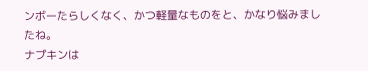ンボーたらしくなく、かつ軽量なものをと、かなり悩みましたね。
ナプキンは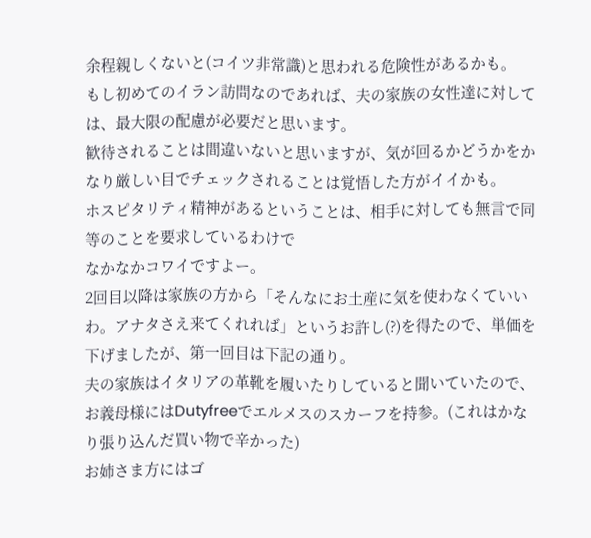余程親しくないと(コイツ非常識)と思われる危険性があるかも。
もし初めてのイラン訪問なのであれば、夫の家族の女性達に対しては、最大限の配慮が必要だと思います。
歓待されることは間違いないと思いますが、気が回るかどうかをかなり厳しい目でチェックされることは覚悟した方がイイかも。
ホスピタリティ精神があるということは、相手に対しても無言で同等のことを要求しているわけで
なかなかコワイですよー。
2回目以降は家族の方から「そんなにお土産に気を使わなくていいわ。アナタさえ来てくれれば」というお許し(?)を得たので、単価を下げましたが、第一回目は下記の通り。
夫の家族はイタリアの革靴を履いたりしていると聞いていたので、お義母様にはDutyfreeでエルメスのスカーフを持参。(これはかなり張り込んだ買い物で辛かった)
お姉さま方にはゴ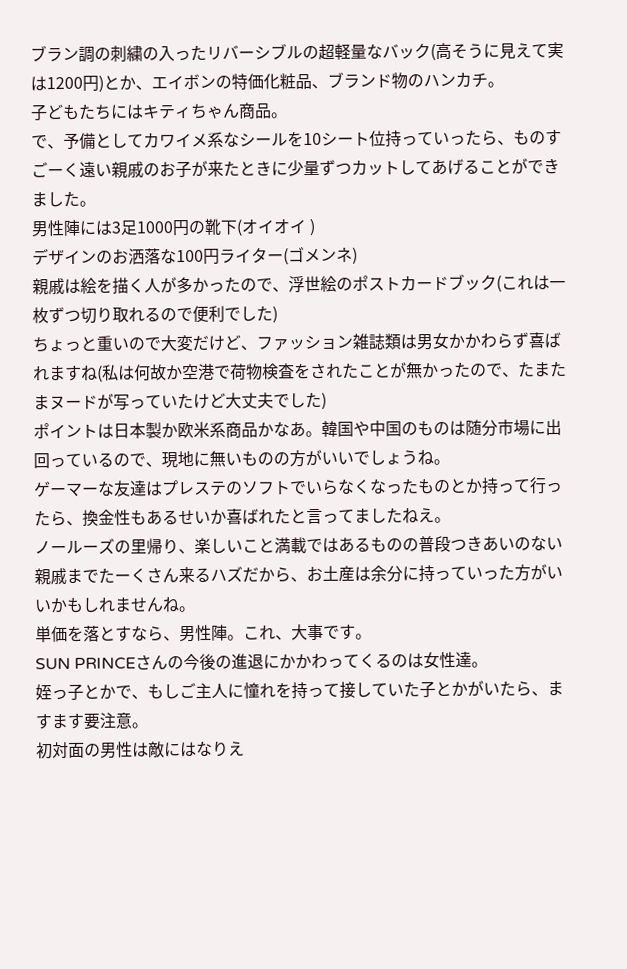ブラン調の刺繍の入ったリバーシブルの超軽量なバック(高そうに見えて実は1200円)とか、エイボンの特価化粧品、ブランド物のハンカチ。
子どもたちにはキティちゃん商品。
で、予備としてカワイメ系なシールを10シート位持っていったら、ものすごーく遠い親戚のお子が来たときに少量ずつカットしてあげることができました。
男性陣には3足1000円の靴下(オイオイ )
デザインのお洒落な100円ライター(ゴメンネ)
親戚は絵を描く人が多かったので、浮世絵のポストカードブック(これは一枚ずつ切り取れるので便利でした)
ちょっと重いので大変だけど、ファッション雑誌類は男女かかわらず喜ばれますね(私は何故か空港で荷物検査をされたことが無かったので、たまたまヌードが写っていたけど大丈夫でした)
ポイントは日本製か欧米系商品かなあ。韓国や中国のものは随分市場に出回っているので、現地に無いものの方がいいでしょうね。
ゲーマーな友達はプレステのソフトでいらなくなったものとか持って行ったら、換金性もあるせいか喜ばれたと言ってましたねえ。
ノールーズの里帰り、楽しいこと満載ではあるものの普段つきあいのない親戚までたーくさん来るハズだから、お土産は余分に持っていった方がいいかもしれませんね。
単価を落とすなら、男性陣。これ、大事です。
SUN PRINCEさんの今後の進退にかかわってくるのは女性達。
姪っ子とかで、もしご主人に憧れを持って接していた子とかがいたら、ますます要注意。
初対面の男性は敵にはなりえ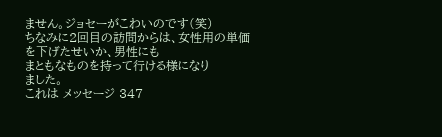ません。ジョセーがこわいのです(笑)
ちなみに2回目の訪問からは、女性用の単価を下げたせいか、男性にも
まともなものを持って行ける様になり
ました。
これは メッセージ 347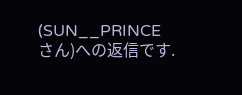(SUN__PRINCE さん)への返信です.